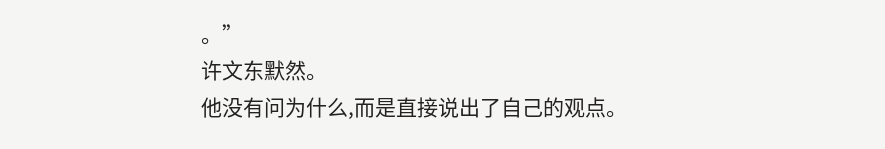。”
许文东默然。
他没有问为什么,而是直接说出了自己的观点。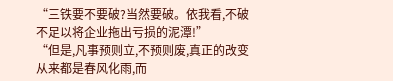“三铁要不要破?当然要破。依我看,不破不足以将企业拖出亏损的泥潭!”
“但是,凡事预则立,不预则废,真正的改变从来都是春风化雨,而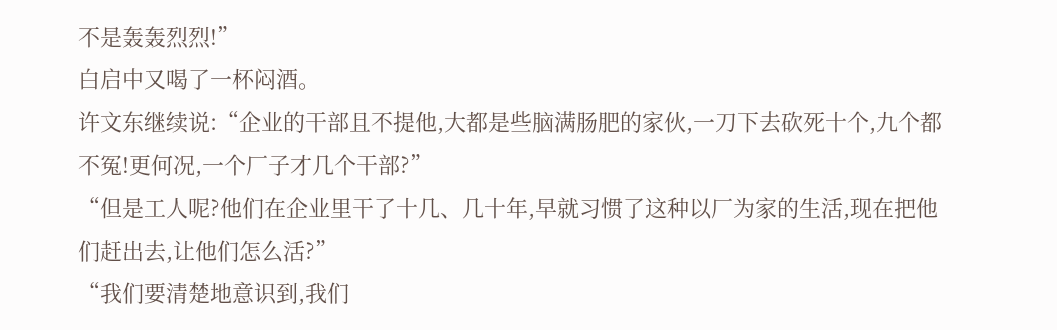不是轰轰烈烈!”
白启中又喝了一杯闷酒。
许文东继续说:“企业的干部且不提他,大都是些脑满肠肥的家伙,一刀下去砍死十个,九个都不冤!更何况,一个厂子才几个干部?”
“但是工人呢?他们在企业里干了十几、几十年,早就习惯了这种以厂为家的生活,现在把他们赶出去,让他们怎么活?”
“我们要清楚地意识到,我们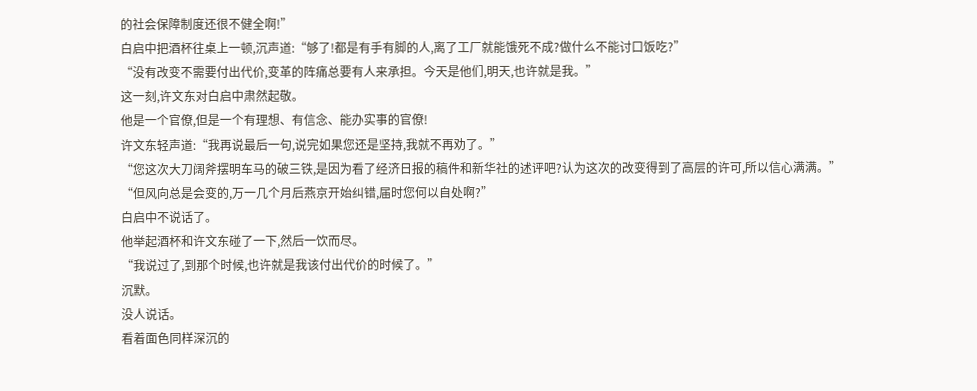的社会保障制度还很不健全啊!”
白启中把酒杯往桌上一顿,沉声道:“够了!都是有手有脚的人,离了工厂就能饿死不成?做什么不能讨口饭吃?”
“没有改变不需要付出代价,变革的阵痛总要有人来承担。今天是他们,明天,也许就是我。”
这一刻,许文东对白启中肃然起敬。
他是一个官僚,但是一个有理想、有信念、能办实事的官僚!
许文东轻声道:“我再说最后一句,说完如果您还是坚持,我就不再劝了。”
“您这次大刀阔斧摆明车马的破三铁,是因为看了经济日报的稿件和新华社的述评吧?认为这次的改变得到了高层的许可,所以信心满满。”
“但风向总是会变的,万一几个月后燕京开始纠错,届时您何以自处啊?”
白启中不说话了。
他举起酒杯和许文东碰了一下,然后一饮而尽。
“我说过了,到那个时候,也许就是我该付出代价的时候了。”
沉默。
没人说话。
看着面色同样深沉的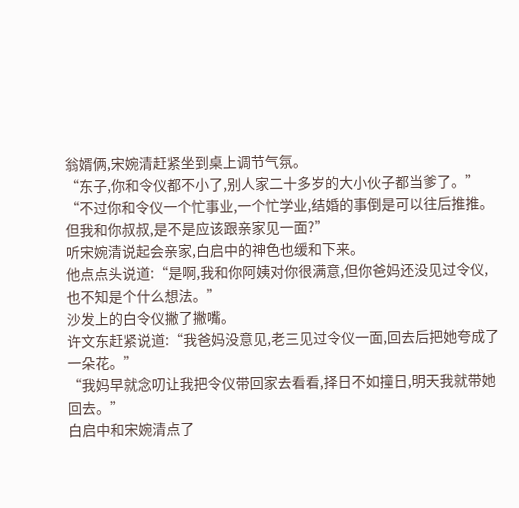翁婿俩,宋婉清赶紧坐到桌上调节气氛。
“东子,你和令仪都不小了,别人家二十多岁的大小伙子都当爹了。”
“不过你和令仪一个忙事业,一个忙学业,结婚的事倒是可以往后推推。但我和你叔叔,是不是应该跟亲家见一面?”
听宋婉清说起会亲家,白启中的神色也缓和下来。
他点点头说道:“是啊,我和你阿姨对你很满意,但你爸妈还没见过令仪,也不知是个什么想法。”
沙发上的白令仪撇了撇嘴。
许文东赶紧说道:“我爸妈没意见,老三见过令仪一面,回去后把她夸成了一朵花。”
“我妈早就念叨让我把令仪带回家去看看,择日不如撞日,明天我就带她回去。”
白启中和宋婉清点了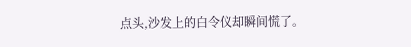点头,沙发上的白令仪却瞬间慌了。